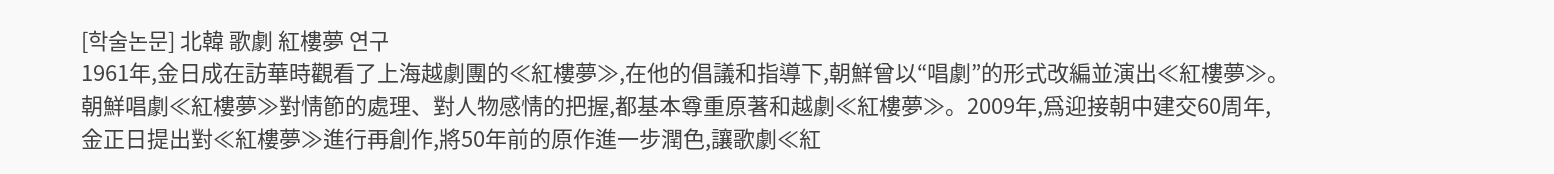[학술논문] 北韓 歌劇 紅樓夢 연구
1961年,金日成在訪華時觀看了上海越劇團的≪紅樓夢≫,在他的倡議和指導下,朝鮮曾以“唱劇”的形式改編並演出≪紅樓夢≫。朝鮮唱劇≪紅樓夢≫對情節的處理、對人物感情的把握,都基本尊重原著和越劇≪紅樓夢≫。2009年,爲迎接朝中建交60周年,金正日提出對≪紅樓夢≫進行再創作,將50年前的原作進一步潤色,讓歌劇≪紅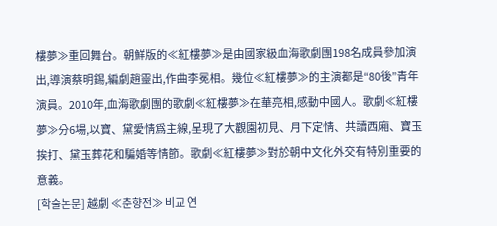樓夢≫重回舞台。朝鮮版的≪紅樓夢≫是由國家級血海歌劇團198名成員參加演出,導演蔡明錫,編劇趙靈出,作曲李冕相。幾位≪紅樓夢≫的主演都是“80後”青年演員。2010年,血海歌劇團的歌劇≪紅樓夢≫在華亮相,感動中國人。歌劇≪紅樓夢≫分6場,以寶、黛愛情爲主線,呈現了大觀園初見、月下定情、共讀西廂、寶玉挨打、黛玉葬花和騙婚等情節。歌劇≪紅樓夢≫對於朝中文化外交有特別重要的意義。
[학술논문] 越劇 ≪춘향전≫ 비교 연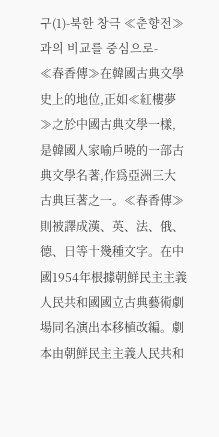구(1)-북한 창극 ≪춘향전≫과의 비교를 중심으로-
≪春香傳≫在韓國古典文學史上的地位,正如≪紅樓夢≫之於中國古典文學一樣,是韓國人家喻戶曉的一部古典文學名著,作爲亞洲三大古典巨著之一。≪春香傳≫則被譯成漢、英、法、俄、德、日等十幾種文字。在中國1954年根據朝鮮民主主義人民共和國國立古典藝術劇場同名演出本移植改編。劇本由朝鮮民主主義人民共和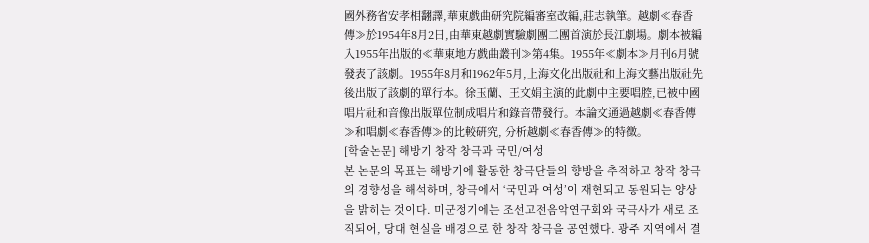國外務省安孝相翻譯,華東戲曲研究院編審室改編,莊志執筆。越劇≪春香傳≫於1954年8月2日,由華東越劇實驗劇團二團首演於長江劇場。劇本被編入1955年出版的≪華東地方戲曲叢刊≫第4集。1955年≪劇本≫月刊6月號發表了該劇。1955年8月和1962年5月,上海文化出版社和上海文藝出版社先後出版了該劇的單行本。徐玉蘭、王文娟主演的此劇中主要唱腔,已被中國唱片社和音像出版單位制成唱片和錄音帶發行。本論文通過越劇≪春香傳≫和唱劇≪春香傳≫的比較硏究, 分析越劇≪春香傳≫的特徵。
[학술논문] 해방기 창작 창극과 국민/여성
본 논문의 목표는 해방기에 활동한 창극단들의 향방을 추적하고 창작 창극의 경향성을 해석하며, 창극에서 ‘국민과 여성’이 재현되고 동원되는 양상을 밝히는 것이다. 미군정기에는 조선고전음악연구회와 국극사가 새로 조직되어, 당대 현실을 배경으로 한 창작 창극을 공연했다. 광주 지역에서 결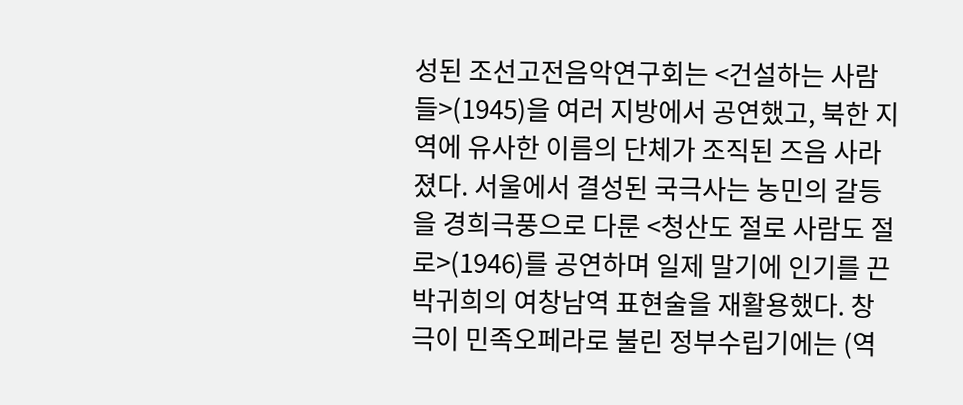성된 조선고전음악연구회는 <건설하는 사람들>(1945)을 여러 지방에서 공연했고, 북한 지역에 유사한 이름의 단체가 조직된 즈음 사라졌다. 서울에서 결성된 국극사는 농민의 갈등을 경희극풍으로 다룬 <청산도 절로 사람도 절로>(1946)를 공연하며 일제 말기에 인기를 끈 박귀희의 여창남역 표현술을 재활용했다. 창극이 민족오페라로 불린 정부수립기에는 (역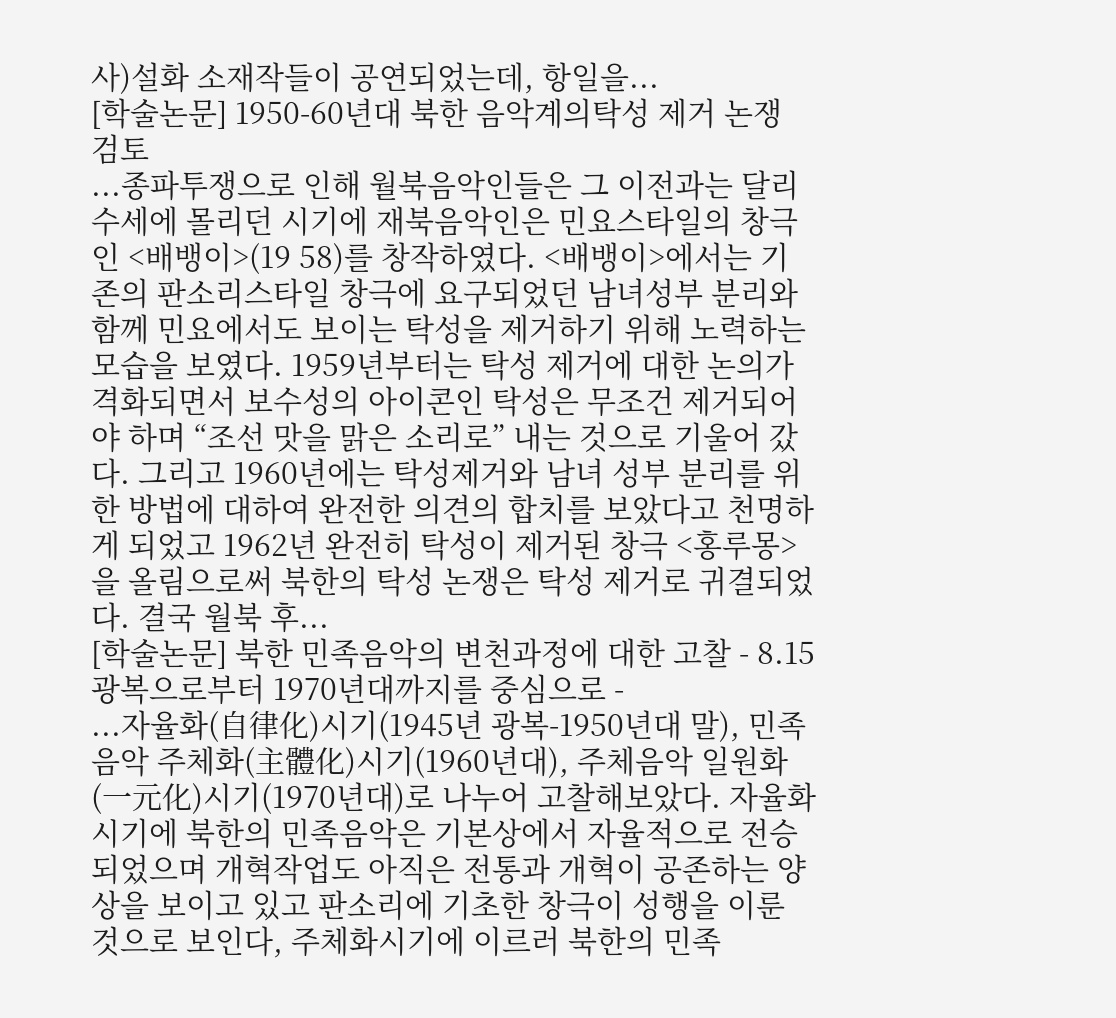사)설화 소재작들이 공연되었는데, 항일을...
[학술논문] 1950-60년대 북한 음악계의탁성 제거 논쟁 검토
...종파투쟁으로 인해 월북음악인들은 그 이전과는 달리 수세에 몰리던 시기에 재북음악인은 민요스타일의 창극인 <배뱅이>(19 58)를 창작하였다. <배뱅이>에서는 기존의 판소리스타일 창극에 요구되었던 남녀성부 분리와 함께 민요에서도 보이는 탁성을 제거하기 위해 노력하는 모습을 보였다. 1959년부터는 탁성 제거에 대한 논의가 격화되면서 보수성의 아이콘인 탁성은 무조건 제거되어야 하며 “조선 맛을 맑은 소리로” 내는 것으로 기울어 갔다. 그리고 1960년에는 탁성제거와 남녀 성부 분리를 위한 방법에 대하여 완전한 의견의 합치를 보았다고 천명하게 되었고 1962년 완전히 탁성이 제거된 창극 <홍루몽>을 올림으로써 북한의 탁성 논쟁은 탁성 제거로 귀결되었다. 결국 월북 후...
[학술논문] 북한 민족음악의 변천과정에 대한 고찰 - 8.15광복으로부터 1970년대까지를 중심으로 -
...자율화(自律化)시기(1945년 광복-1950년대 말), 민족음악 주체화(主體化)시기(1960년대), 주체음악 일원화(一元化)시기(1970년대)로 나누어 고찰해보았다. 자율화시기에 북한의 민족음악은 기본상에서 자율적으로 전승되었으며 개혁작업도 아직은 전통과 개혁이 공존하는 양상을 보이고 있고 판소리에 기초한 창극이 성행을 이룬 것으로 보인다, 주체화시기에 이르러 북한의 민족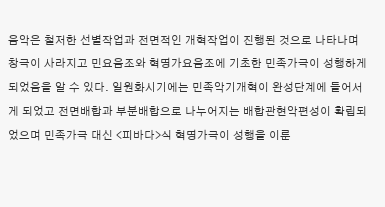음악은 철저한 선별작업과 전면적인 개혁작업이 진행된 것으로 나타나며 창극이 사라지고 민요음조와 혁명가요음조에 기초한 민족가극이 성행하게 되었음을 알 수 있다. 일원화시기에는 민족악기개혁이 완성단계에 들어서게 되었고 전면배합과 부분배합으로 나누어지는 배합관현악편성이 확립되었으며 민족가극 대신 <피바다>식 혁명가극이 성행을 이룬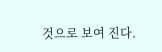것으로 보여 진다.